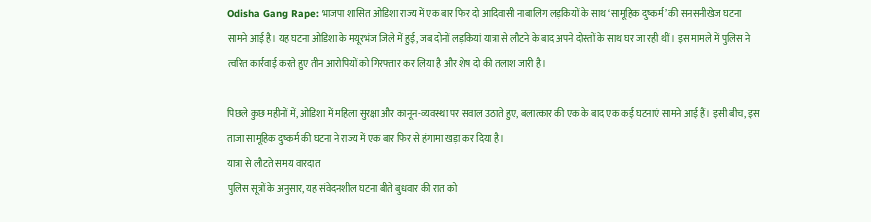Odisha Gang Rape: भाजपा शासित ओडिशा राज्य में एक बार फिर दो आदिवासी नाबालिग लड़कियों के साथ ‘सामूहिक दुष्कर्म’ की सनसनीखेज घटना सामने आई है। यह घटना ओडिशा के मयूरभंज जिले में हुई, जब दोनों लड़कियां यात्रा से लौटने के बाद अपने दोस्तों के साथ घर जा रही थीं। इस मामले में पुलिस ने त्वरित कार्रवाई करते हुए तीन आरोपियों को गिरफ्तार कर लिया है और शेष दो की तलाश जारी है।

पिछले कुछ महीनों में, ओडिशा में महिला सुरक्षा और कानून-व्यवस्था पर सवाल उठाते हुए, बलात्कार की एक के बाद एक कई घटनाएं सामने आई हैं। इसी बीच, इस ताजा सामूहिक दुष्कर्म की घटना ने राज्य में एक बार फिर से हंगामा खड़ा कर दिया है।
यात्रा से लौटते समय वारदात
पुलिस सूत्रों के अनुसार, यह संवेदनशील घटना बीते बुधवार की रात को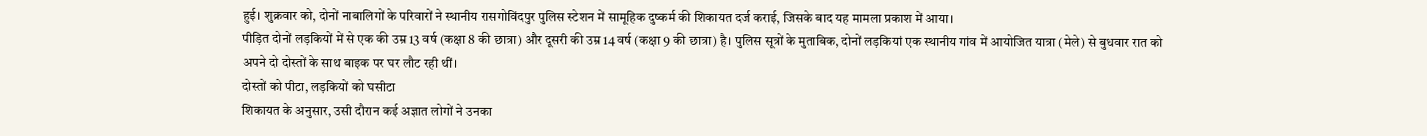हुई। शुक्रवार को, दोनों नाबालिगों के परिवारों ने स्थानीय रासगोविंदपुर पुलिस स्टेशन में सामूहिक दुष्कर्म की शिकायत दर्ज कराई, जिसके बाद यह मामला प्रकाश में आया।
पीड़ित दोनों लड़कियों में से एक की उम्र 13 वर्ष (कक्षा 8 की छात्रा) और दूसरी की उम्र 14 वर्ष (कक्षा 9 की छात्रा) है। पुलिस सूत्रों के मुताबिक, दोनों लड़कियां एक स्थानीय गांव में आयोजित यात्रा (मेले) से बुधवार रात को अपने दो दोस्तों के साथ बाइक पर घर लौट रही थीं।
दोस्तों को पीटा, लड़कियों को घसीटा
शिकायत के अनुसार, उसी दौरान कई अज्ञात लोगों ने उनका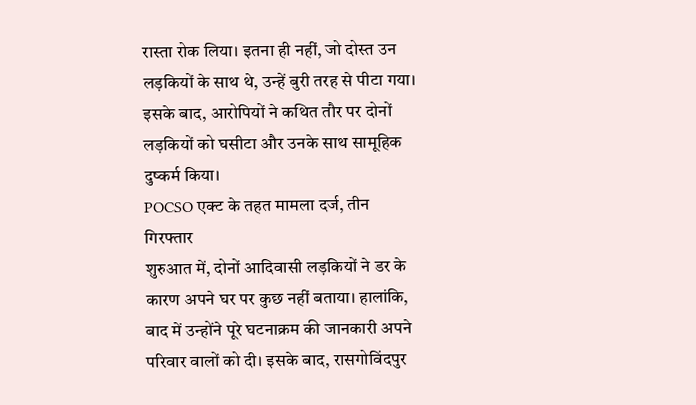रास्ता रोक लिया। इतना ही नहीं, जो दोस्त उन लड़कियों के साथ थे, उन्हें बुरी तरह से पीटा गया। इसके बाद, आरोपियों ने कथित तौर पर दोनों लड़कियों को घसीटा और उनके साथ सामूहिक दुष्कर्म किया।
POCSO एक्ट के तहत मामला दर्ज, तीन गिरफ्तार
शुरुआत में, दोनों आदिवासी लड़कियों ने डर के कारण अपने घर पर कुछ नहीं बताया। हालांकि, बाद में उन्होंने पूरे घटनाक्रम की जानकारी अपने परिवार वालों को दी। इसके बाद, रासगोविंदपुर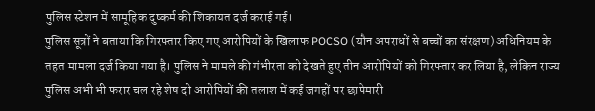पुलिस स्टेशन में सामूहिक दुष्कर्म की शिकायत दर्ज कराई गई।
पुलिस सूत्रों ने बताया कि गिरफ्तार किए गए आरोपियों के खिलाफ POCSO (यौन अपराधों से बच्चों का संरक्षण) अधिनियम के तहत मामला दर्ज किया गया है। पुलिस ने मामले की गंभीरता को देखते हुए तीन आरोपियों को गिरफ्तार कर लिया है, लेकिन राज्य पुलिस अभी भी फरार चल रहे शेष दो आरोपियों की तलाश में कई जगहों पर छापेमारी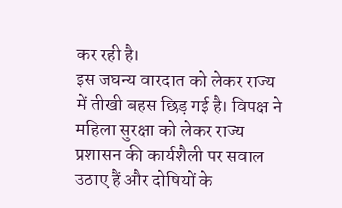कर रही है।
इस जघन्य वारदात को लेकर राज्य में तीखी बहस छिड़ गई है। विपक्ष ने महिला सुरक्षा को लेकर राज्य प्रशासन की कार्यशैली पर सवाल उठाए हैं और दोषियों के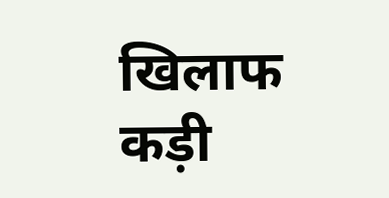खिलाफ कड़ी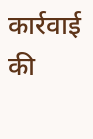कार्रवाई की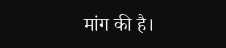मांग की है।